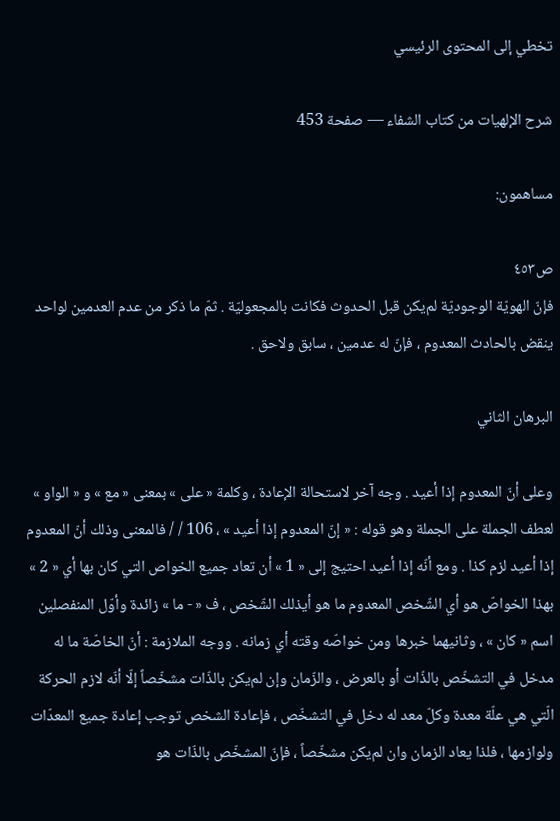تخطي إلى المحتوى الرئيسي

شرح الإلهيات من كتاب الشفاء — صفحة 453

مساهمون:

ص٤٥٣
فإنّ الهويّة الوجوديّة لم‌يكن قبل الحدوث فكانت بالمجعوليّة . ثمّ ما ذكر من عدم العدمين لواحد ينقض بالحادث المعدوم ، فإنّ له عدمين ، سابق ولاحق .

البرهان الثاني

وعلى أنّ المعدوم إذا أعيد . وجه آخر لاستحالة الإعادة ، وكلمة « على » بمعنى « مع » و « الواو » لعطف الجملة على الجملة وهو قوله : « إنّ المعدوم إذا أعيد » ، 106 / / فالمعنى وذلك أنّ المعدوم إذا أعيد لزم كذا . ومع أنّه إذا أعيد احتيج إلى « 1 » أن تعاد جميع الخواص التي كان بها أي « 2 » بهذا الخواصّ هو أي الشّخص المعدوم ما هو أيذلك الشّخص ، ف « - ما » زائدة وأوّل المنفصلين اسم « كان » ، وثانيهما خبرها ومن خواصّه وقته أي زمانه . ووجه الملازمة : أنّ الخاصّة ما له مدخل في التشخّص بالذّات أو بالعرض ، والزّمان وإن لم‌يكن بالذّات مشخّصاً إلّا أنّه لازم الحركة الّتي هي علّة معدة وكلّ معد له دخل في التشخّص ، فإعادة الشخص توجب إعادة جميع المعدّات ولوازمها ، فلذا يعاد الزمان وان لم‌يكن مشخّصاً ، فإنّ المشخّص بالذّات هو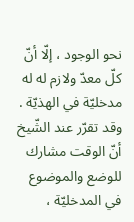نحو الوجود ، إلّا أنّ كلّ معدّ ولازم له له مدخليّة في الهذيّة . وقد تقرّر عند الشّيخ أنّ الوقت مشارك للوضع والموضوع في المدخليّة ،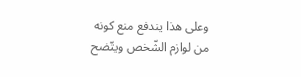وعلى هذا يندفع منع كونه من لوازم الشّخص ويتّضح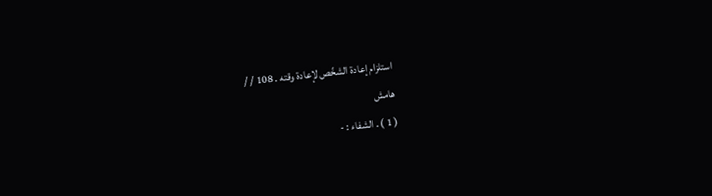استلزام إعادة الشخّص لإعادة وقته . 108 / /
هامش
( 1 ) . الشفاء : -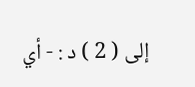إلى ( 2 ) د : - أي